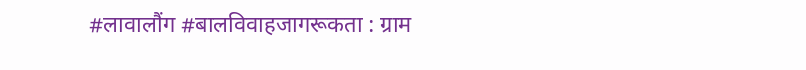#लावालौंग #बालविवाहजागरूकता : ग्राम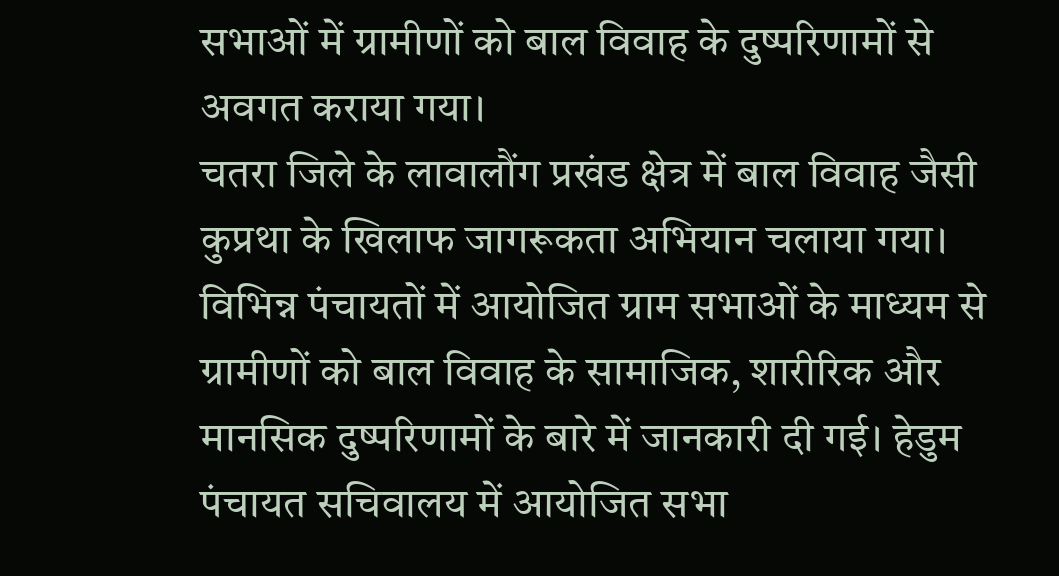सभाओं में ग्रामीणों को बाल विवाह के दुष्परिणामों से अवगत कराया गया।
चतरा जिले के लावालौंग प्रखंड क्षेत्र में बाल विवाह जैसी कुप्रथा के खिलाफ जागरूकता अभियान चलाया गया। विभिन्न पंचायतों में आयोजित ग्राम सभाओं के माध्यम से ग्रामीणों को बाल विवाह के सामाजिक, शारीरिक और मानसिक दुष्परिणामों के बारे में जानकारी दी गई। हेडुम पंचायत सचिवालय में आयोजित सभा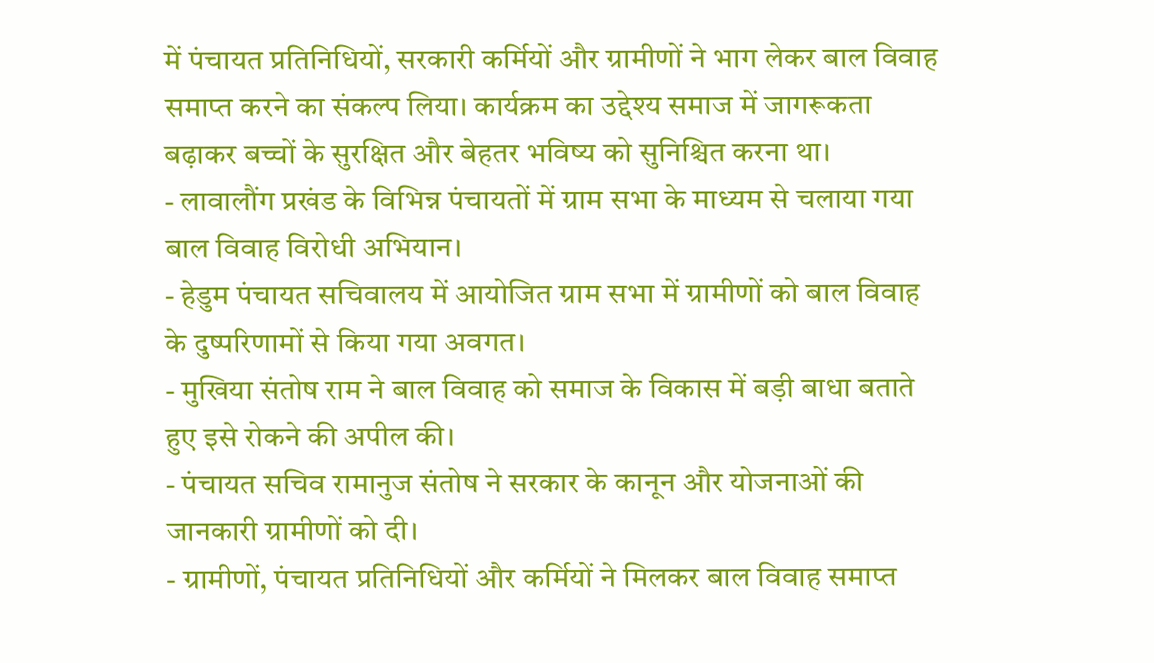में पंचायत प्रतिनिधियों, सरकारी कर्मियों और ग्रामीणों ने भाग लेकर बाल विवाह समाप्त करने का संकल्प लिया। कार्यक्रम का उद्देश्य समाज में जागरूकता बढ़ाकर बच्चों के सुरक्षित और बेहतर भविष्य को सुनिश्चित करना था।
- लावालौंग प्रखंड के विभिन्न पंचायतों में ग्राम सभा के माध्यम से चलाया गया बाल विवाह विरोधी अभियान।
- हेडुम पंचायत सचिवालय में आयोजित ग्राम सभा में ग्रामीणों को बाल विवाह के दुष्परिणामों से किया गया अवगत।
- मुखिया संतोष राम ने बाल विवाह को समाज के विकास में बड़ी बाधा बताते हुए इसे रोकने की अपील की।
- पंचायत सचिव रामानुज संतोष ने सरकार के कानून और योजनाओं की जानकारी ग्रामीणों को दी।
- ग्रामीणों, पंचायत प्रतिनिधियों और कर्मियों ने मिलकर बाल विवाह समाप्त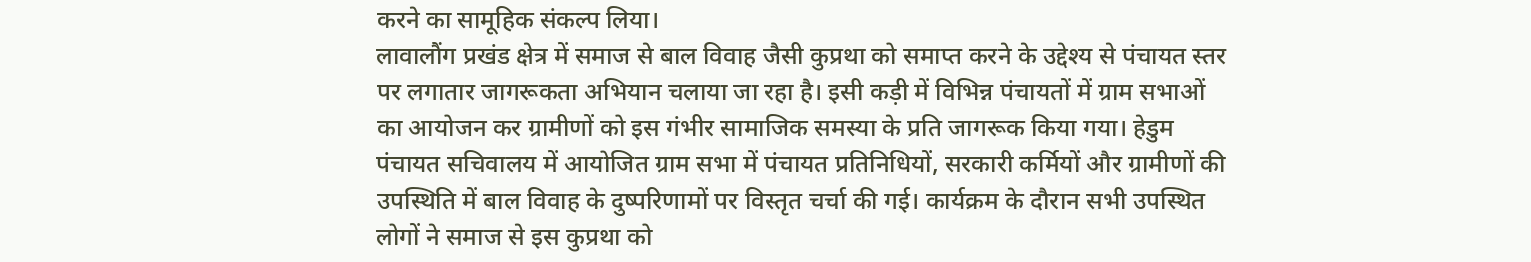करने का सामूहिक संकल्प लिया।
लावालौंग प्रखंड क्षेत्र में समाज से बाल विवाह जैसी कुप्रथा को समाप्त करने के उद्देश्य से पंचायत स्तर पर लगातार जागरूकता अभियान चलाया जा रहा है। इसी कड़ी में विभिन्न पंचायतों में ग्राम सभाओं का आयोजन कर ग्रामीणों को इस गंभीर सामाजिक समस्या के प्रति जागरूक किया गया। हेडुम पंचायत सचिवालय में आयोजित ग्राम सभा में पंचायत प्रतिनिधियों, सरकारी कर्मियों और ग्रामीणों की उपस्थिति में बाल विवाह के दुष्परिणामों पर विस्तृत चर्चा की गई। कार्यक्रम के दौरान सभी उपस्थित लोगों ने समाज से इस कुप्रथा को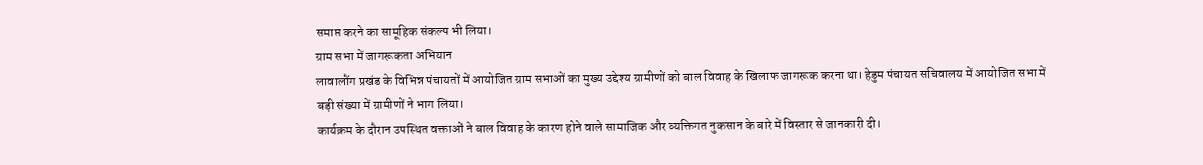समाप्त करने का सामूहिक संकल्प भी लिया।
ग्राम सभा में जागरूकता अभियान
लावालौंग प्रखंड के विभिन्न पंचायतों में आयोजित ग्राम सभाओं का मुख्य उद्देश्य ग्रामीणों को बाल विवाह के खिलाफ जागरूक करना था। हेडुम पंचायत सचिवालय में आयोजित सभा में बड़ी संख्या में ग्रामीणों ने भाग लिया।
कार्यक्रम के दौरान उपस्थित वक्ताओं ने बाल विवाह के कारण होने वाले सामाजिक और व्यक्तिगत नुकसान के बारे में विस्तार से जानकारी दी।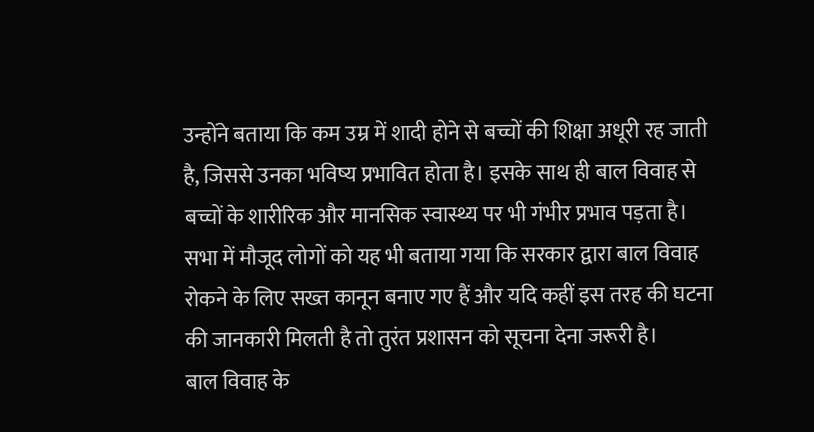उन्होंने बताया कि कम उम्र में शादी होने से बच्चों की शिक्षा अधूरी रह जाती है, जिससे उनका भविष्य प्रभावित होता है। इसके साथ ही बाल विवाह से बच्चों के शारीरिक और मानसिक स्वास्थ्य पर भी गंभीर प्रभाव पड़ता है।
सभा में मौजूद लोगों को यह भी बताया गया कि सरकार द्वारा बाल विवाह रोकने के लिए सख्त कानून बनाए गए हैं और यदि कहीं इस तरह की घटना की जानकारी मिलती है तो तुरंत प्रशासन को सूचना देना जरूरी है।
बाल विवाह के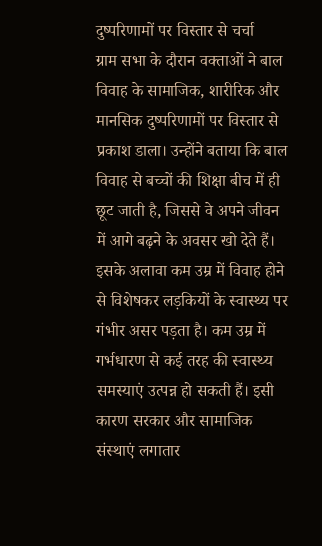दुष्परिणामों पर विस्तार से चर्चा
ग्राम सभा के दौरान वक्ताओं ने बाल विवाह के सामाजिक, शारीरिक और मानसिक दुष्परिणामों पर विस्तार से प्रकाश डाला। उन्होंने बताया कि बाल विवाह से बच्चों की शिक्षा बीच में ही छूट जाती है, जिससे वे अपने जीवन में आगे बढ़ने के अवसर खो देते हैं।
इसके अलावा कम उम्र में विवाह होने से विशेषकर लड़कियों के स्वास्थ्य पर गंभीर असर पड़ता है। कम उम्र में गर्भधारण से कई तरह की स्वास्थ्य समस्याएं उत्पन्न हो सकती हैं। इसी कारण सरकार और सामाजिक संस्थाएं लगातार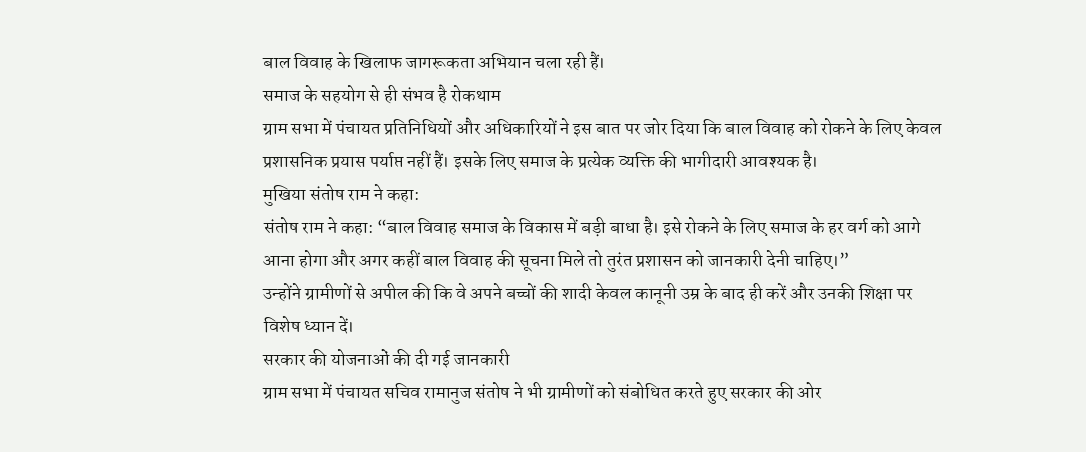बाल विवाह के खिलाफ जागरूकता अभियान चला रही हैं।
समाज के सहयोग से ही संभव है रोकथाम
ग्राम सभा में पंचायत प्रतिनिधियों और अधिकारियों ने इस बात पर जोर दिया कि बाल विवाह को रोकने के लिए केवल प्रशासनिक प्रयास पर्याप्त नहीं हैं। इसके लिए समाज के प्रत्येक व्यक्ति की भागीदारी आवश्यक है।
मुखिया संतोष राम ने कहा:
संतोष राम ने कहा: “बाल विवाह समाज के विकास में बड़ी बाधा है। इसे रोकने के लिए समाज के हर वर्ग को आगे आना होगा और अगर कहीं बाल विवाह की सूचना मिले तो तुरंत प्रशासन को जानकारी देनी चाहिए।”
उन्होंने ग्रामीणों से अपील की कि वे अपने बच्चों की शादी केवल कानूनी उम्र के बाद ही करें और उनकी शिक्षा पर विशेष ध्यान दें।
सरकार की योजनाओं की दी गई जानकारी
ग्राम सभा में पंचायत सचिव रामानुज संतोष ने भी ग्रामीणों को संबोधित करते हुए सरकार की ओर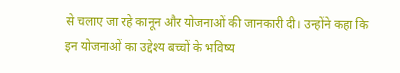से चलाए जा रहे कानून और योजनाओं की जानकारी दी। उन्होंने कहा कि इन योजनाओं का उद्देश्य बच्चों के भविष्य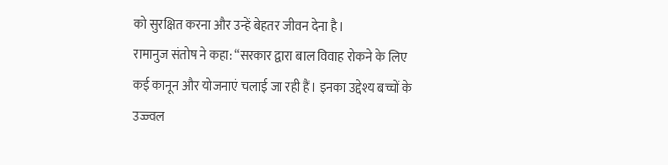को सुरक्षित करना और उन्हें बेहतर जीवन देना है।
रामानुज संतोष ने कहा: “सरकार द्वारा बाल विवाह रोकने के लिए कई कानून और योजनाएं चलाई जा रही हैं। इनका उद्देश्य बच्चों के उज्ज्वल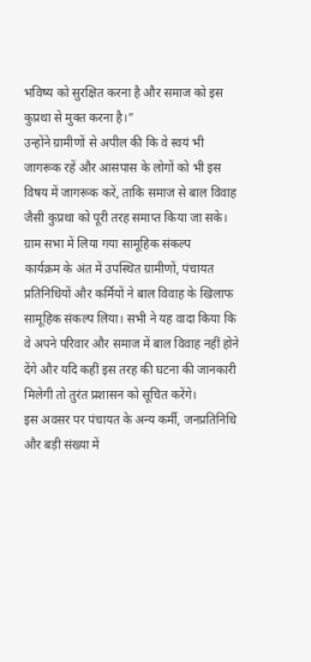भविष्य को सुरक्षित करना है और समाज को इस कुप्रथा से मुक्त करना है।”
उन्होंने ग्रामीणों से अपील की कि वे स्वयं भी जागरूक रहें और आसपास के लोगों को भी इस विषय में जागरूक करें, ताकि समाज से बाल विवाह जैसी कुप्रथा को पूरी तरह समाप्त किया जा सके।
ग्राम सभा में लिया गया सामूहिक संकल्प
कार्यक्रम के अंत में उपस्थित ग्रामीणों, पंचायत प्रतिनिधियों और कर्मियों ने बाल विवाह के खिलाफ सामूहिक संकल्प लिया। सभी ने यह वादा किया कि वे अपने परिवार और समाज में बाल विवाह नहीं होने देंगे और यदि कहीं इस तरह की घटना की जानकारी मिलेगी तो तुरंत प्रशासन को सूचित करेंगे।
इस अवसर पर पंचायत के अन्य कर्मी, जनप्रतिनिधि और बड़ी संख्या में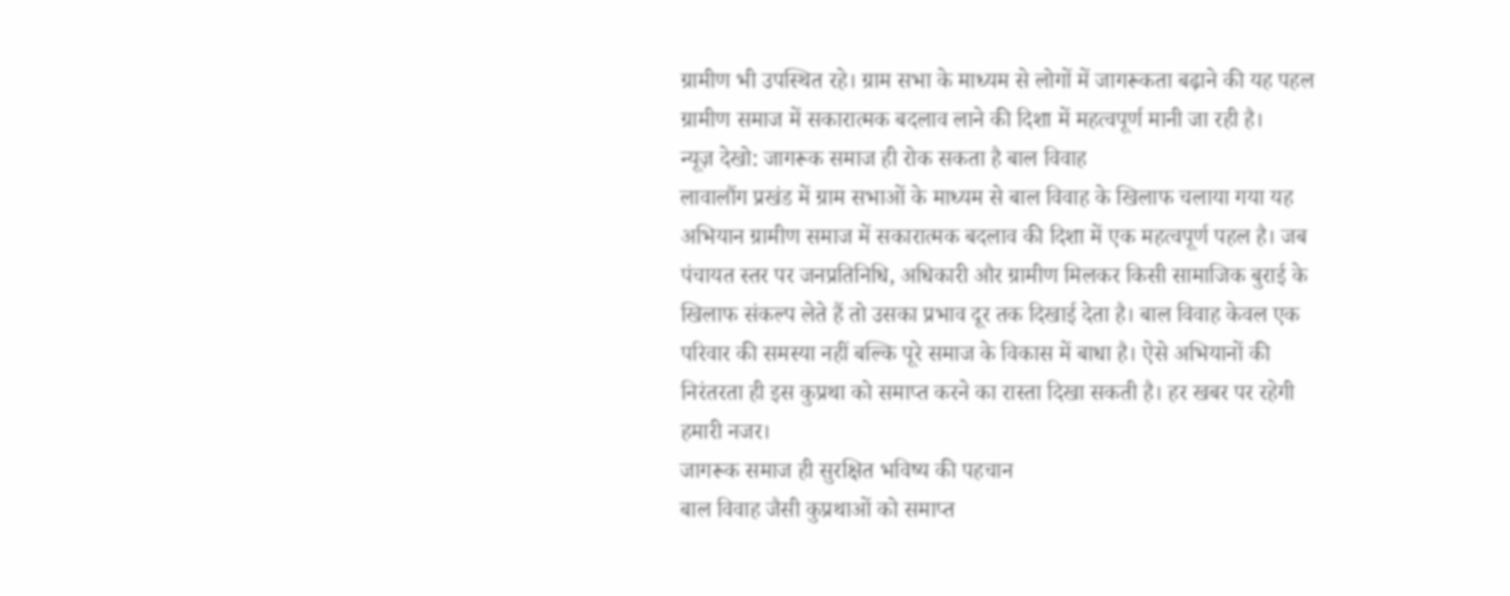ग्रामीण भी उपस्थित रहे। ग्राम सभा के माध्यम से लोगों में जागरूकता बढ़ाने की यह पहल ग्रामीण समाज में सकारात्मक बदलाव लाने की दिशा में महत्वपूर्ण मानी जा रही है।
न्यूज़ देखो: जागरूक समाज ही रोक सकता है बाल विवाह
लावालौंग प्रखंड में ग्राम सभाओं के माध्यम से बाल विवाह के खिलाफ चलाया गया यह अभियान ग्रामीण समाज में सकारात्मक बदलाव की दिशा में एक महत्वपूर्ण पहल है। जब पंचायत स्तर पर जनप्रतिनिधि, अधिकारी और ग्रामीण मिलकर किसी सामाजिक बुराई के खिलाफ संकल्प लेते हैं तो उसका प्रभाव दूर तक दिखाई देता है। बाल विवाह केवल एक परिवार की समस्या नहीं बल्कि पूरे समाज के विकास में बाधा है। ऐसे अभियानों की निरंतरता ही इस कुप्रथा को समाप्त करने का रास्ता दिखा सकती है। हर खबर पर रहेगी हमारी नजर।
जागरूक समाज ही सुरक्षित भविष्य की पहचान
बाल विवाह जैसी कुप्रथाओं को समाप्त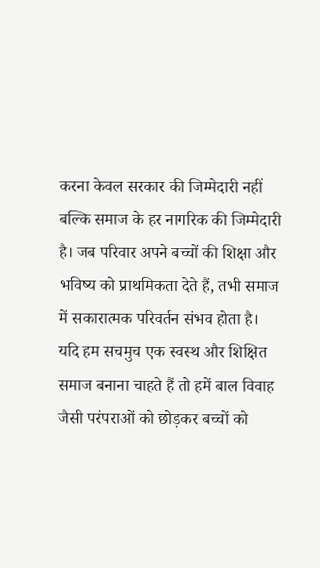करना केवल सरकार की जिम्मेदारी नहीं बल्कि समाज के हर नागरिक की जिम्मेदारी है। जब परिवार अपने बच्चों की शिक्षा और भविष्य को प्राथमिकता देते हैं, तभी समाज में सकारात्मक परिवर्तन संभव होता है।
यदि हम सचमुच एक स्वस्थ और शिक्षित समाज बनाना चाहते हैं तो हमें बाल विवाह जैसी परंपराओं को छोड़कर बच्चों को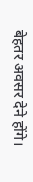बेहतर अवसर देने होंगे।